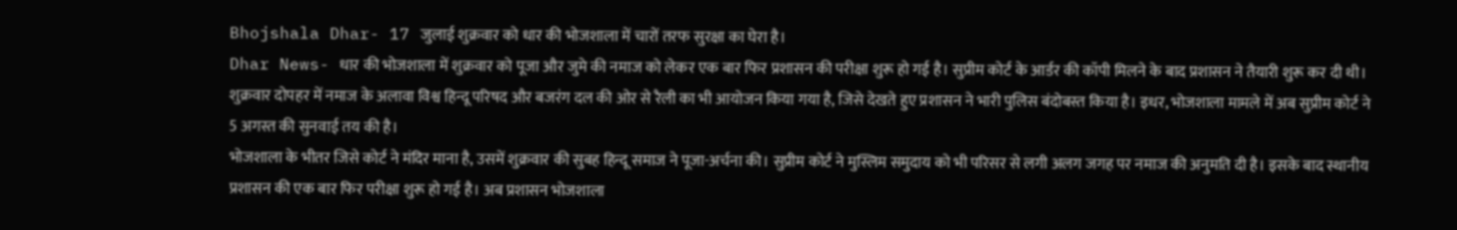Bhojshala Dhar- 17 जुलाई शुक्रवार को धार की भोजशाला में चारों तरफ सुरक्षा का घेरा है।
Dhar News- धार की भोजशाला में शुक्रवार को पूजा और जुमे की नमाज को लेकर एक बार फिर प्रशासन की परीक्षा शुरू हो गई है। सुप्रीम कोर्ट के आर्डर की कॉपी मिलने के बाद प्रशासन ने तैयारी शुरू कर दी थी। शुक्रवार दोपहर में नमाज के अलावा विश्व हिन्दू परिषद और बजरंग दल की ओर से रैली का भी आयोजन किया गया है, जिसे देखते हुए प्रशासन ने भारी पुलिस बंदोबस्त किया है। इधर, भोजशाला मामले में अब सुप्रीम कोर्ट ने 5 अगस्त की सुनवाई तय की है।
भोजशाला के भीतर जिसे कोर्ट ने मंदिर माना है, उसमें शुक्रवार की सुबह हिन्दू समाज ने पूजा-अर्चना की। सुप्रीम कोर्ट ने मुस्लिम समुदाय को भी परिसर से लगी अलग जगह पर नमाज की अनुमति दी है। इसके बाद स्थानीय प्रशासन की एक बार फिर परीक्षा शुरू हो गई है। अब प्रशासन भोजशाला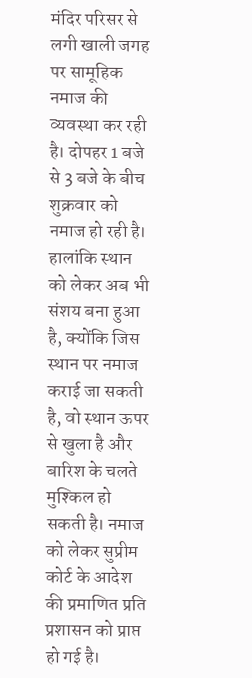मंदिर परिसर से लगी खाली जगह पर सामूहिक नमाज की व्यवस्था कर रही है। दोपहर 1 बजे से 3 बजे के बीच शुक्रवार को नमाज हो रही है। हालांकि स्थान को लेकर अब भी संशय बना हुआ है, क्योंकि जिस स्थान पर नमाज कराई जा सकती है, वो स्थान ऊपर से खुला है और बारिश के चलते मुश्किल हो सकती है। नमाज को लेकर सुप्रीम कोर्ट के आदेश की प्रमाणित प्रति प्रशासन को प्राप्त हो गई है।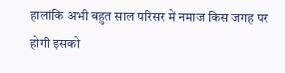हालांकि अभी बहुत साल परिसर में नमाज किस जगह पर होगी इसको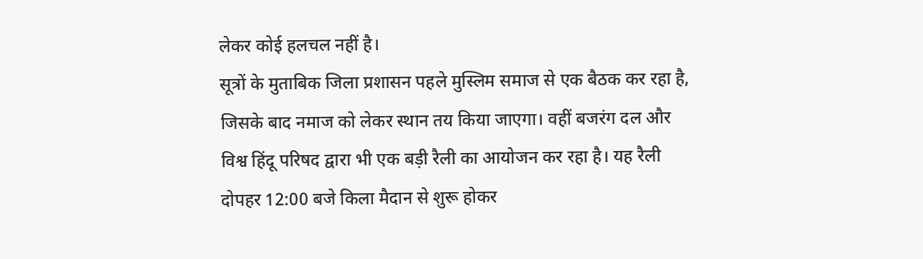लेकर कोई हलचल नहीं है।
सूत्रों के मुताबिक जिला प्रशासन पहले मुस्लिम समाज से एक बैठक कर रहा है, जिसके बाद नमाज को लेकर स्थान तय किया जाएगा। वहीं बजरंग दल और विश्व हिंदू परिषद द्वारा भी एक बड़ी रैली का आयोजन कर रहा है। यह रैली दोपहर 12:00 बजे किला मैदान से शुरू होकर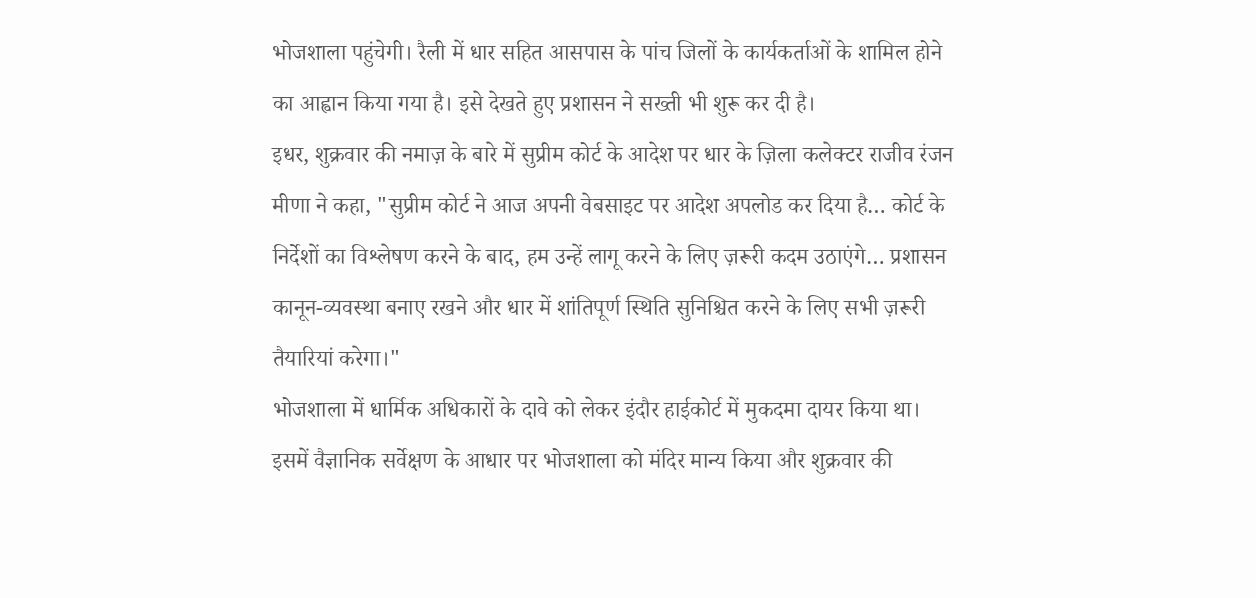भोजशाला पहुंचेगी। रैली में धार सहित आसपास के पांच जिलों के कार्यकर्ताओं के शामिल होने का आह्वान किया गया है। इसे देखते हुए प्रशासन ने सख्ती भी शुरू कर दी है।
इधर, शुक्रवार की नमाज़ के बारे में सुप्रीम कोर्ट के आदेश पर धार के ज़िला कलेक्टर राजीव रंजन मीणा ने कहा, "सुप्रीम कोर्ट ने आज अपनी वेबसाइट पर आदेश अपलोड कर दिया है… कोर्ट के निर्देशों का विश्लेषण करने के बाद, हम उन्हें लागू करने के लिए ज़रूरी कदम उठाएंगे… प्रशासन कानून-व्यवस्था बनाए रखने और धार में शांतिपूर्ण स्थिति सुनिश्चित करने के लिए सभी ज़रूरी तैयारियां करेगा।"
भोजशाला में धार्मिक अधिकारों के दावे को लेकर इंदौर हाईकोर्ट में मुकदमा दायर किया था। इसमें वैज्ञानिक सर्वेक्षण के आधार पर भोजशाला को मंदिर मान्य किया और शुक्रवार की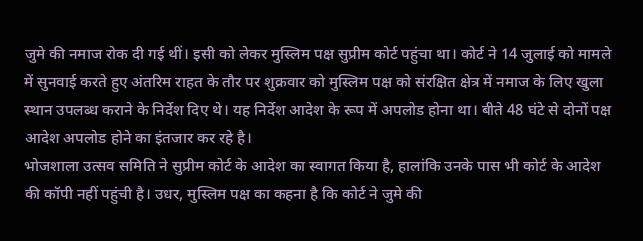जुमे की नमाज रोक दी गई थीं। इसी को लेकर मुस्लिम पक्ष सुप्रीम कोर्ट पहुंचा था। कोर्ट ने 14 जुलाई को मामले में सुनवाई करते हुए अंतरिम राहत के तौर पर शुक्रवार को मुस्लिम पक्ष को संरक्षित क्षेत्र में नमाज के लिए खुला स्थान उपलब्ध कराने के निर्देश दिए थे। यह निर्देश आदेश के रूप में अपलोड होना था। बीते 48 घंटे से दोनों पक्ष आदेश अपलोड होने का इंतजार कर रहे है।
भोजशाला उत्सव समिति ने सुप्रीम कोर्ट के आदेश का स्वागत किया है, हालांकि उनके पास भी कोर्ट के आदेश की कॉपी नहीं पहुंची है। उधर, मुस्लिम पक्ष का कहना है कि कोर्ट ने जुमे की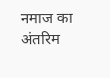नमाज का अंतरिम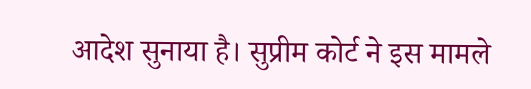आदेश सुनाया है। सुप्रीम कोर्ट ने इस मामले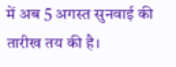में अब 5 अगस्त सुनवाई की तारीख तय की है।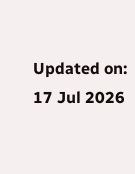Updated on:
17 Jul 2026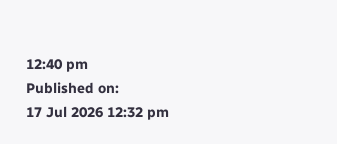12:40 pm
Published on:
17 Jul 2026 12:32 pm